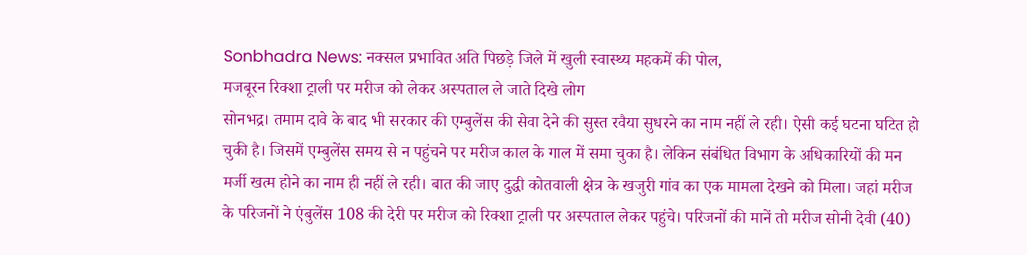Sonbhadra News: नक्सल प्रभावित अति पिछड़े जिले में खुली स्वास्थ्य महकमें की पोल,
मजबूरन रिक्शा ट्राली पर मरीज को लेकर अस्पताल ले जाते दिखे लोग
सोनभद्र। तमाम दावे के बाद भी सरकार की एम्बुलेंस की सेवा देने की सुस्त रवैया सुधरने का नाम नहीं ले रही। ऐसी कई घटना घटित हो चुकी है। जिसमें एम्बुलेंस समय से न पहुंचने पर मरीज काल के गाल में समा चुका है। लेकिन संबंधित विभाग के अधिकारियों की मन मर्जी खत्म होने का नाम ही नहीं ले रही। बात की जाए दुद्धी कोतवाली क्षेत्र के खजुरी गांव का एक मामला देखने को मिला। जहां मरीज के परिजनों ने एंबुलेंस 108 की देरी पर मरीज को रिक्शा ट्राली पर अस्पताल लेकर पहुंचे। परिजनों की मानें तो मरीज सोनी देवी (40)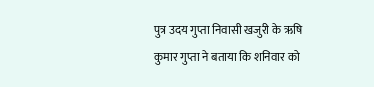पुत्र उदय गुप्ता निवासी खजुरी के ऋषि कुमार गुप्ता ने बताया कि शनिवार को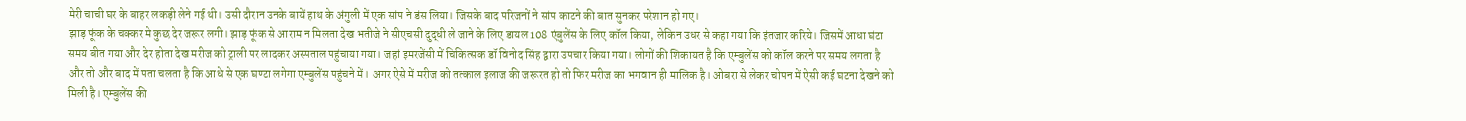मेरी चाची घर के बाहर लकड़ी लेने गई थी। उसी दौरान उनके बायें हाथ के अंगुली में एक सांप ने डंस लिया। जिसके बाद परिजनों ने सांप काटने की बात सुनकर परेशान हो गए।
झाड़ फूंक के चक्कर मे कुछ देर जरूर लगी। झाड़ फूंक से आराम न मिलता देख भतीजे ने सीएचसी दुद्धी ले जाने के लिए डायल 108 एंबुलेंस के लिए कॉल किया, लेकिन उधर से कहा गया कि इंतजार करिये। जिसमें आधा घंटा समय बीत गया और देर होता देख मरीज को ट्राली पर लादकर अस्पताल पहुंचाया गया। जहां इमरजेंसी में चिकित्सक डॉ विनोद सिंह द्वारा उपचार किया गया। लोगों की शिकायत है कि एम्बुलेंस को कॉल करने पर समय लगता है और तो और बाद में पता चलता है कि आधे से एक घण्टा लगेगा एम्बुलेंस पहुंचने में। अगर ऐसे में मरीज को तत्काल इलाज की जरूरत हो तो फिर मरीज का भगवान ही मालिक है। ओबरा से लेकर चोपन में ऐसी कई घटना देखने को मिली है। एम्बुलेंस की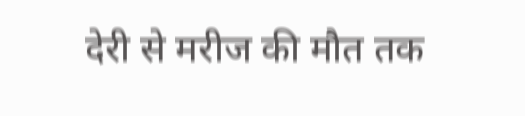देरी से मरीज की मौत तक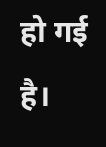हो गई है।